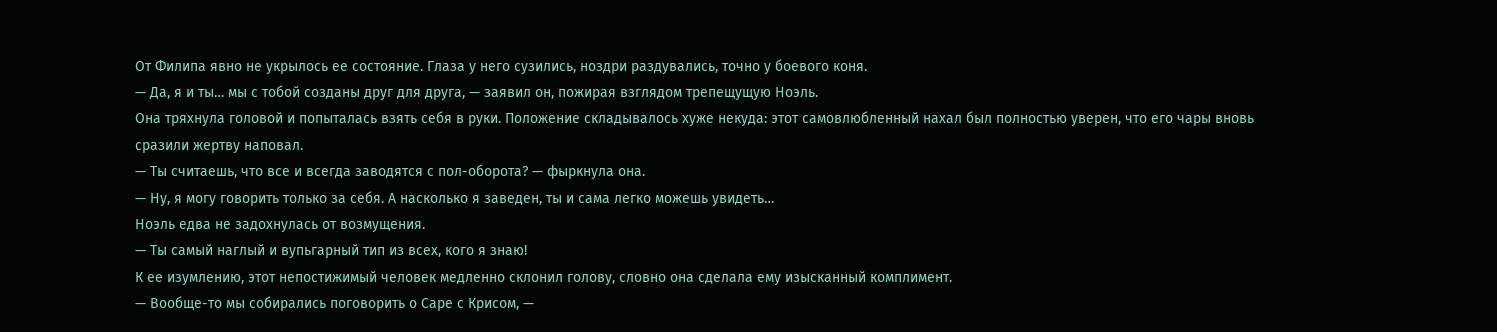От Филипа явно не укрылось ее состояние. Глаза у него сузились, ноздри раздувались, точно у боевого коня.
— Да, я и ты… мы с тобой созданы друг для друга, — заявил он, пожирая взглядом трепещущую Ноэль.
Она тряхнула головой и попыталась взять себя в руки. Положение складывалось хуже некуда: этот самовлюбленный нахал был полностью уверен, что его чары вновь сразили жертву наповал.
— Ты считаешь, что все и всегда заводятся с пол-оборота? — фыркнула она.
— Ну, я могу говорить только за себя. А насколько я заведен, ты и сама легко можешь увидеть…
Ноэль едва не задохнулась от возмущения.
— Ты самый наглый и вупьгарный тип из всех, кого я знаю!
К ее изумлению, этот непостижимый человек медленно склонил голову, словно она сделала ему изысканный комплимент.
— Вообще-то мы собирались поговорить о Саре с Крисом, —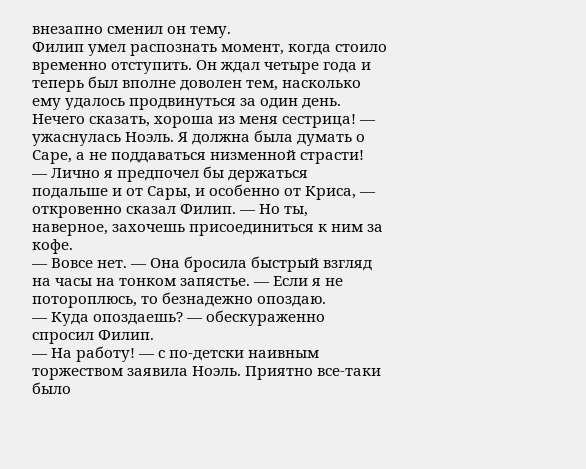внезапно сменил он тему.
Филип умел распознать момент, когда стоило временно отступить. Он ждал четыре года и теперь был вполне доволен тем, насколько ему удалось продвинуться за один день.
Нечего сказать, хороша из меня сестрица! — ужаснулась Ноэль. Я должна была думать о Саре, а не поддаваться низменной страсти!
— Лично я предпочел бы держаться подальше и от Сары, и особенно от Криса, — откровенно сказал Филип. — Но ты, наверное, захочешь присоединиться к ним за кофе.
— Вовсе нет. — Она бросила быстрый взгляд на часы на тонком запястье. — Если я не потороплюсь, то безнадежно опоздаю.
— Куда опоздаешь? — обескураженно спросил Филип.
— На работу! — с по-детски наивным торжеством заявила Ноэль. Приятно все-таки было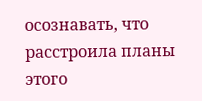осознавать, что расстроила планы этого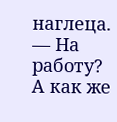наглеца.
— На работу? А как же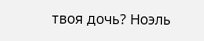твоя дочь? Ноэль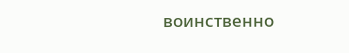воинственно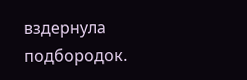вздернула подбородок.